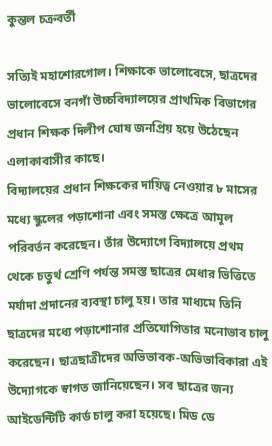কুন্তল চক্রবর্তী

সত্যিই মহাশোরগোল। শিক্ষাকে ভালোবেসে, ছাত্রদের ভালোবেসে বনগাঁ উচ্চবিদ্যালয়ের প্রাথমিক বিভাগের প্রধান শিক্ষক দিলীপ ঘোষ জনপ্রিয় হয়ে উঠেছেন এলাকাবাসীর কাছে।
বিদ্যালয়ের প্রধান শিক্ষকের দায়িত্ব নেওয়ার ৮ মাসের মধ্যে স্কুলের পড়াশোনা এবং সমস্ত ক্ষেত্রে আমূল পরিবর্তন করেছেন। তাঁর উদ্যোগে বিদ্যালয়ে প্রথম থেকে চতুর্থ শ্রেণি পর্যন্ত সমস্ত ছাত্রের মেধার ভিত্তিতে মর্যাদা প্রদানের ব্যবস্থা চালু হয়। তার মাধ্যমে তিনি ছাত্রদের মধ্যে পড়াশোনার প্রতিযোগিতার মনোভাব চালু করেছেন। ছাত্রছাত্রীদের অভিভাবক-অভিভাবিকারা এই উদ্যোগকে স্বাগত জানিয়েছেন। সব ছাত্রের জন্য আইডেন্টিটি কার্ড চালু করা হয়েছে। মিড ডে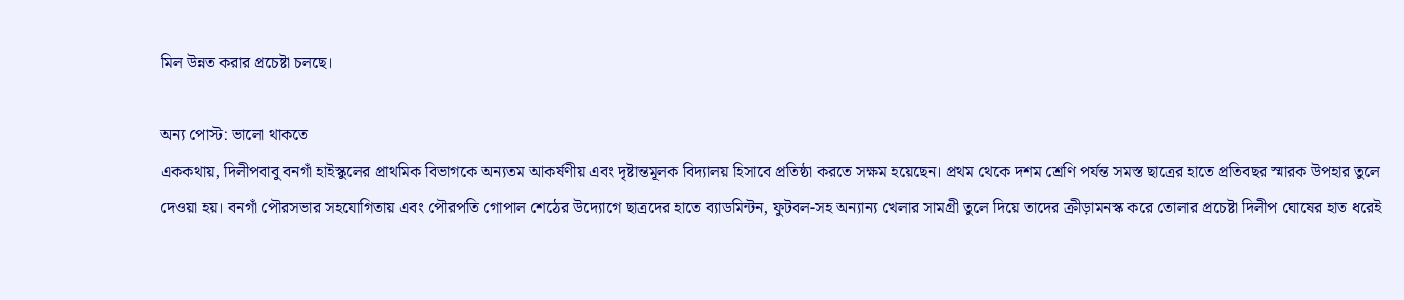মিল উন্নত করার প্রচেষ্টা চলছে।

অন্য পোস্ট: ভালো থাকতে
এককথায়, দিলীপবাবু বনগাঁ হাইস্কুলের প্রাথমিক বিভাগকে অন্যতম আকর্ষণীয় এবং দৃষ্টান্তমূলক বিদ্যালয় হিসাবে প্রতিষ্ঠা করতে সক্ষম হয়েছেন। প্রথম থেকে দশম শ্রেণি পর্যন্ত সমস্ত ছাত্রের হাতে প্রতিবছর স্মারক উপহার তুলে দেওয়া হয়। বনগাঁ পৌরসভার সহযোগিতায় এবং পৌরপতি গোপাল শেঠের উদ্যোগে ছাত্রদের হাতে ব্যাডমিন্টন, ফুটবল-সহ অন্যান্য খেলার সামগ্রী তুলে দিয়ে তাদের ক্রীড়ামনস্ক করে তোলার প্রচেষ্টা দিলীপ ঘোষের হাত ধরেই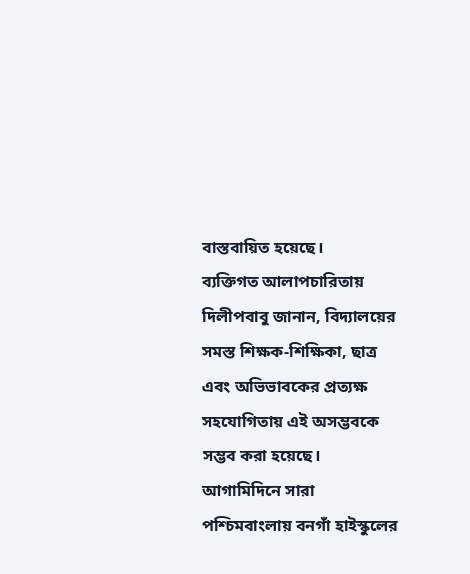বাস্তবায়িত হয়েছে।
ব্যক্তিগত আলাপচারিতায় দিলীপবাবু জানান, বিদ্যালয়ের সমস্ত শিক্ষক-শিক্ষিকা, ছাত্র এবং অভিভাবকের প্রত্যক্ষ সহযোগিতায় এই অসম্ভবকে সম্ভব করা হয়েছে। আগামিদিনে সারা পশ্চিমবাংলায় বনগাঁ হাইস্কুলের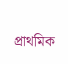প্রাথমিক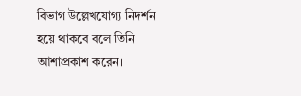বিভাগ উল্লেখযোগ্য নিদর্শন হয়ে থাকবে বলে তিনি আশাপ্রকাশ করেন।